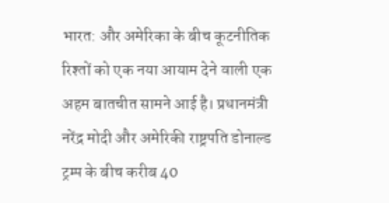भारत: और अमेरिका के बीच कूटनीतिक रिश्तों को एक नया आयाम देने वाली एक अहम बातचीत सामने आई है। प्रधानमंत्री नरेंद्र मोदी और अमेरिकी राष्ट्रपति डोनाल्ड ट्रम्प के बीच करीब 40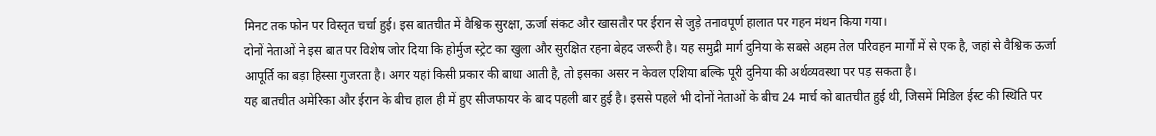मिनट तक फोन पर विस्तृत चर्चा हुई। इस बातचीत में वैश्विक सुरक्षा, ऊर्जा संकट और खासतौर पर ईरान से जुड़े तनावपूर्ण हालात पर गहन मंथन किया गया।
दोनों नेताओं ने इस बात पर विशेष जोर दिया कि होर्मुज स्ट्रेट का खुला और सुरक्षित रहना बेहद जरूरी है। यह समुद्री मार्ग दुनिया के सबसे अहम तेल परिवहन मार्गों में से एक है, जहां से वैश्विक ऊर्जा आपूर्ति का बड़ा हिस्सा गुजरता है। अगर यहां किसी प्रकार की बाधा आती है, तो इसका असर न केवल एशिया बल्कि पूरी दुनिया की अर्थव्यवस्था पर पड़ सकता है।
यह बातचीत अमेरिका और ईरान के बीच हाल ही में हुए सीजफायर के बाद पहली बार हुई है। इससे पहले भी दोनों नेताओं के बीच 24 मार्च को बातचीत हुई थी, जिसमें मिडिल ईस्ट की स्थिति पर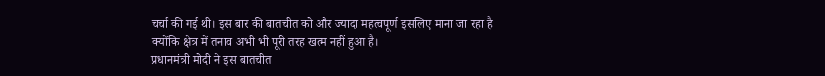चर्चा की गई थी। इस बार की बातचीत को और ज्यादा महत्वपूर्ण इसलिए माना जा रहा है क्योंकि क्षेत्र में तनाव अभी भी पूरी तरह खत्म नहीं हुआ है।
प्रधानमंत्री मोदी ने इस बातचीत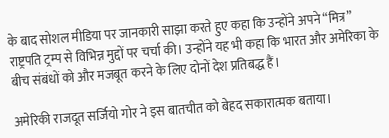के बाद सोशल मीडिया पर जानकारी साझा करते हुए कहा कि उन्होंने अपने “मित्र” राष्ट्रपति ट्रम्प से विभिन्न मुद्दों पर चर्चा की। उन्होंने यह भी कहा कि भारत और अमेरिका के बीच संबंधों को और मजबूत करने के लिए दोनों देश प्रतिबद्ध हैं।

अमेरिकी राजदूत सर्जियो गोर ने इस बातचीत को बेहद सकारात्मक बताया।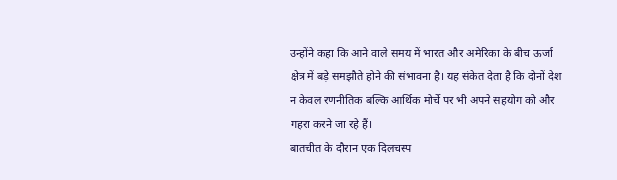उन्होंने कहा कि आने वाले समय में भारत और अमेरिका के बीच ऊर्जा क्षेत्र में बड़े समझौते होने की संभावना है। यह संकेत देता है कि दोनों देश न केवल रणनीतिक बल्कि आर्थिक मोर्चे पर भी अपने सहयोग को और गहरा करने जा रहे हैं।
बातचीत के दौरान एक दिलचस्प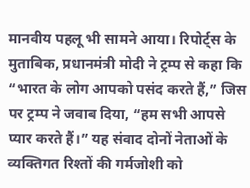मानवीय पहलू भी सामने आया। रिपोर्ट्स के मुताबिक, प्रधानमंत्री मोदी ने ट्रम्प से कहा कि “भारत के लोग आपको पसंद करते हैं,” जिस पर ट्रम्प ने जवाब दिया, “हम सभी आपसे प्यार करते हैं।” यह संवाद दोनों नेताओं के व्यक्तिगत रिश्तों की गर्मजोशी को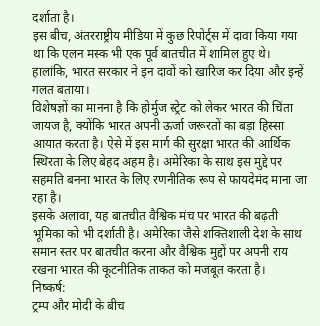दर्शाता है।
इस बीच, अंतरराष्ट्रीय मीडिया में कुछ रिपोर्ट्स में दावा किया गया था कि एलन मस्क भी एक पूर्व बातचीत में शामिल हुए थे। हालांकि, भारत सरकार ने इन दावों को खारिज कर दिया और इन्हें गलत बताया।
विशेषज्ञों का मानना है कि होर्मुज स्ट्रेट को लेकर भारत की चिंता जायज है, क्योंकि भारत अपनी ऊर्जा जरूरतों का बड़ा हिस्सा आयात करता है। ऐसे में इस मार्ग की सुरक्षा भारत की आर्थिक स्थिरता के लिए बेहद अहम है। अमेरिका के साथ इस मुद्दे पर सहमति बनना भारत के लिए रणनीतिक रूप से फायदेमंद माना जा रहा है।
इसके अलावा, यह बातचीत वैश्विक मंच पर भारत की बढ़ती भूमिका को भी दर्शाती है। अमेरिका जैसे शक्तिशाली देश के साथ समान स्तर पर बातचीत करना और वैश्विक मुद्दों पर अपनी राय रखना भारत की कूटनीतिक ताकत को मजबूत करता है।
निष्कर्ष:
ट्रम्प और मोदी के बीच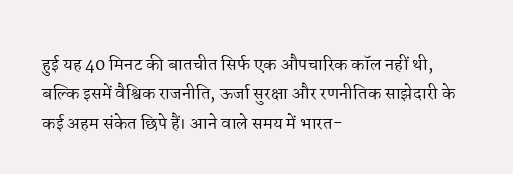हुई यह 40 मिनट की बातचीत सिर्फ एक औपचारिक कॉल नहीं थी, बल्कि इसमें वैश्विक राजनीति, ऊर्जा सुरक्षा और रणनीतिक साझेदारी के कई अहम संकेत छिपे हैं। आने वाले समय में भारत-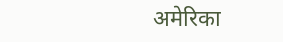अमेरिका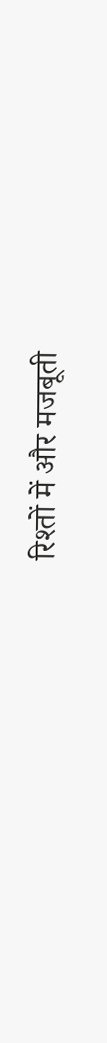रिश्तों में और मजबूती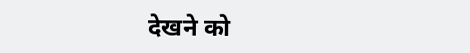देखने को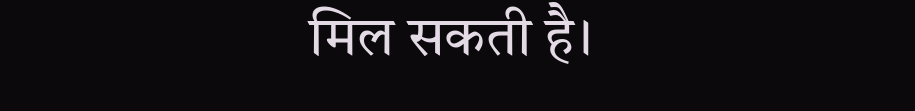मिल सकती है।